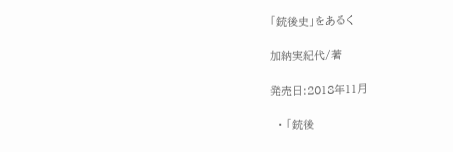「銃後史」をあるく

加納実紀代/著

発売日:2018年11月

  • 「銃後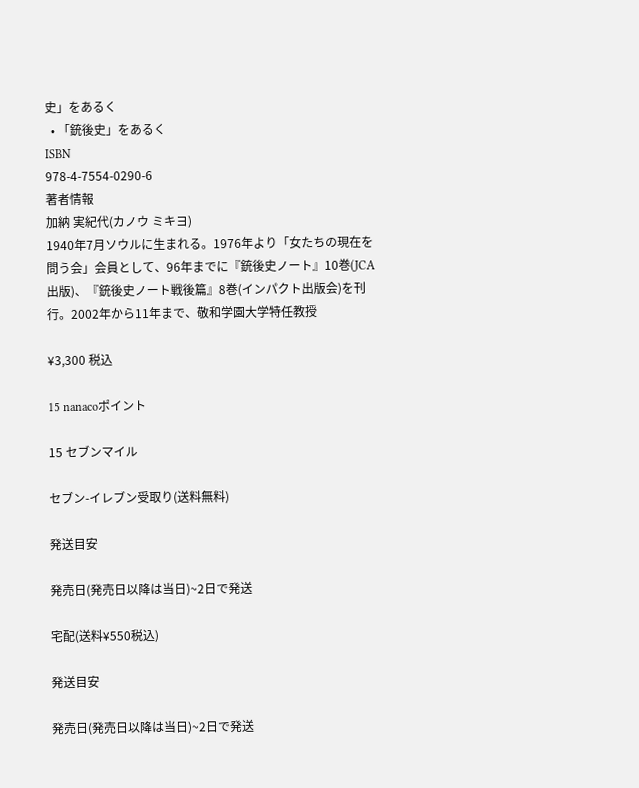史」をあるく
  • 「銃後史」をあるく
ISBN
978-4-7554-0290-6
著者情報
加納 実紀代(カノウ ミキヨ)
1940年7月ソウルに生まれる。1976年より「女たちの現在を問う会」会員として、96年までに『銃後史ノート』10巻(JCA出版)、『銃後史ノート戦後篇』8巻(インパクト出版会)を刊行。2002年から11年まで、敬和学園大学特任教授

¥3,300 税込

15 nanacoポイント

15 セブンマイル

セブン-イレブン受取り(送料無料)

発送目安

発売日(発売日以降は当日)~2日で発送

宅配(送料¥550税込)

発送目安

発売日(発売日以降は当日)~2日で発送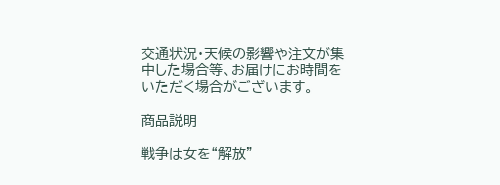交通状況・天候の影響や注文が集中した場合等、お届けにお時間をいただく場合がございます。

商品説明

戦争は女を“解放”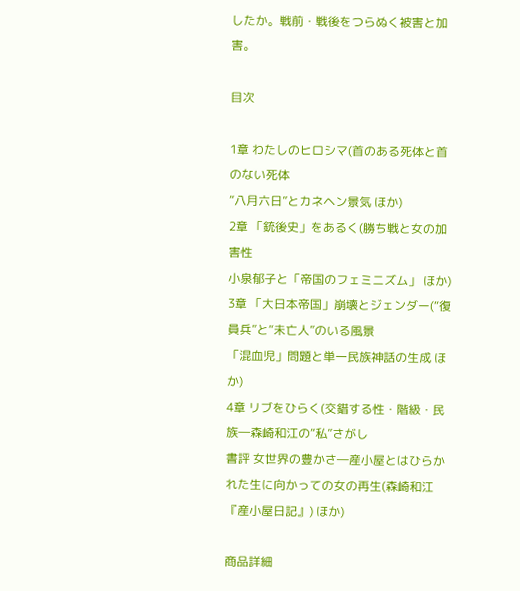したか。戦前・戦後をつらぬく被害と加害。

目次

1章 わたしのヒロシマ(首のある死体と首のない死体
“八月六日”とカネヘン景気 ほか)
2章 「銃後史」をあるく(勝ち戦と女の加害性
小泉郁子と「帝国のフェミニズム」 ほか)
3章 「大日本帝国」崩壊とジェンダー(“復員兵”と“未亡人”のいる風景
「混血児」問題と単一民族神話の生成 ほか)
4章 リブをひらく(交錯する性・階級・民族―森崎和江の“私”さがし
書評 女世界の豊かさ―産小屋とはひらかれた生に向かっての女の再生(森崎和江『産小屋日記』) ほか)

商品詳細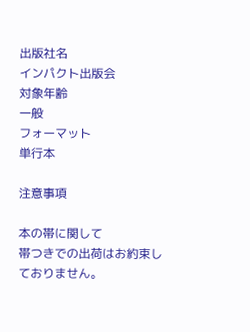出版社名
インパクト出版会
対象年齢
一般
フォーマット
単行本

注意事項

本の帯に関して
帯つきでの出荷はお約束しておりません。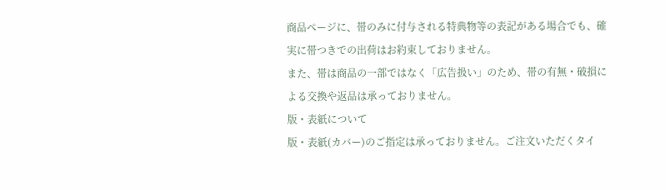商品ページに、帯のみに付与される特典物等の表記がある場合でも、確実に帯つきでの出荷はお約束しておりません。
また、帯は商品の一部ではなく「広告扱い」のため、帯の有無・破損による交換や返品は承っておりません。
版・表紙について
版・表紙(カバー)のご指定は承っておりません。ご注文いただくタイ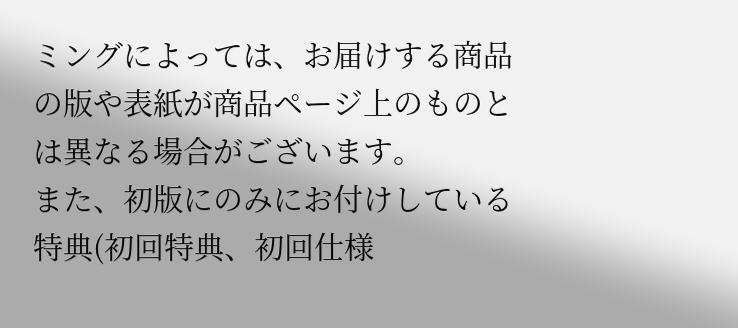ミングによっては、お届けする商品の版や表紙が商品ページ上のものとは異なる場合がございます。
また、初版にのみにお付けしている特典(初回特典、初回仕様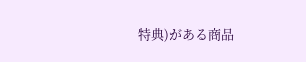特典)がある商品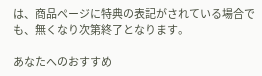は、商品ページに特典の表記がされている場合でも、無くなり次第終了となります。

あなたへのおすすめ